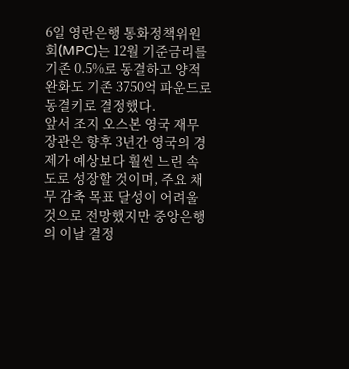6일 영란은행 통화정책위원회(MPC)는 12월 기준금리를 기존 0.5%로 동결하고 양적완화도 기존 3750억 파운드로 동결키로 결정했다.
앞서 조지 오스본 영국 재무장관은 향후 3년간 영국의 경제가 예상보다 훨씬 느린 속도로 성장할 것이며, 주요 채무 감축 목표 달성이 어려울 것으로 전망했지만 중앙은행의 이날 결정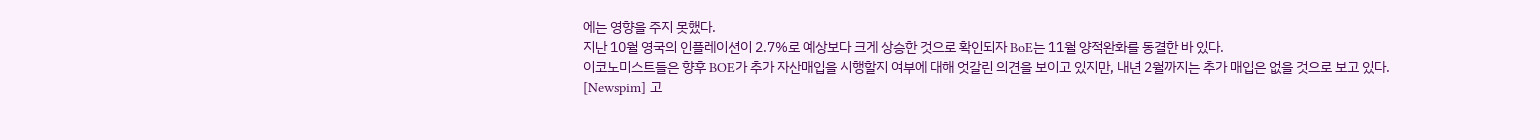에는 영향을 주지 못했다.
지난 10월 영국의 인플레이션이 2.7%로 예상보다 크게 상승한 것으로 확인되자 BoE는 11월 양적완화를 동결한 바 있다.
이코노미스트들은 향후 BOE가 추가 자산매입을 시행할지 여부에 대해 엇갈린 의견을 보이고 있지만, 내년 2월까지는 추가 매입은 없을 것으로 보고 있다.
[Newspim] 고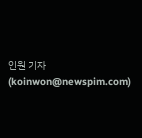인원 기자 (koinwon@newspim.com)